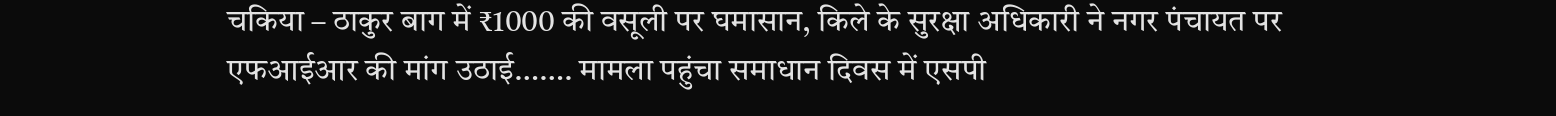चकिया – ठाकुर बाग में ₹1000 की वसूली पर घमासान, किले के सुरक्षा अधिकारी ने नगर पंचायत पर एफआईआर की मांग उठाई……. मामला पहुंचा समाधान दिवस में एसपी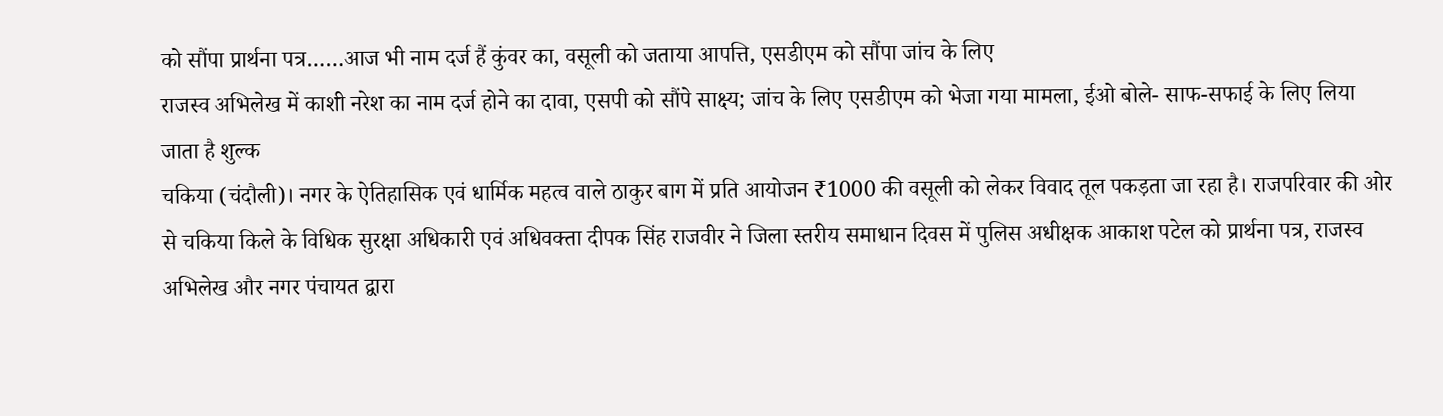को सौंपा प्रार्थना पत्र……आज भी नाम दर्ज हैं कुंवर का, वसूली को जताया आपत्ति, एसडीएम को सौंपा जांच के लिए
राजस्व अभिलेख में काशी नरेश का नाम दर्ज होने का दावा, एसपी को सौंपे साक्ष्य; जांच के लिए एसडीएम को भेजा गया मामला, ईओ बोले- साफ-सफाई के लिए लिया जाता है शुल्क
चकिया (चंदौली)। नगर के ऐतिहासिक एवं धार्मिक महत्व वाले ठाकुर बाग में प्रति आयोजन ₹1000 की वसूली को लेकर विवाद तूल पकड़ता जा रहा है। राजपरिवार की ओर से चकिया किले के विधिक सुरक्षा अधिकारी एवं अधिवक्ता दीपक सिंह राजवीर ने जिला स्तरीय समाधान दिवस में पुलिस अधीक्षक आकाश पटेल को प्रार्थना पत्र, राजस्व अभिलेख और नगर पंचायत द्वारा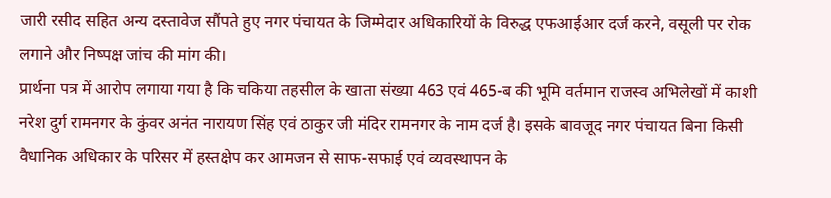जारी रसीद सहित अन्य दस्तावेज सौंपते हुए नगर पंचायत के जिम्मेदार अधिकारियों के विरुद्ध एफआईआर दर्ज करने, वसूली पर रोक लगाने और निष्पक्ष जांच की मांग की।
प्रार्थना पत्र में आरोप लगाया गया है कि चकिया तहसील के खाता संख्या 463 एवं 465-ब की भूमि वर्तमान राजस्व अभिलेखों में काशी नरेश दुर्ग रामनगर के कुंवर अनंत नारायण सिंह एवं ठाकुर जी मंदिर रामनगर के नाम दर्ज है। इसके बावजूद नगर पंचायत बिना किसी वैधानिक अधिकार के परिसर में हस्तक्षेप कर आमजन से साफ-सफाई एवं व्यवस्थापन के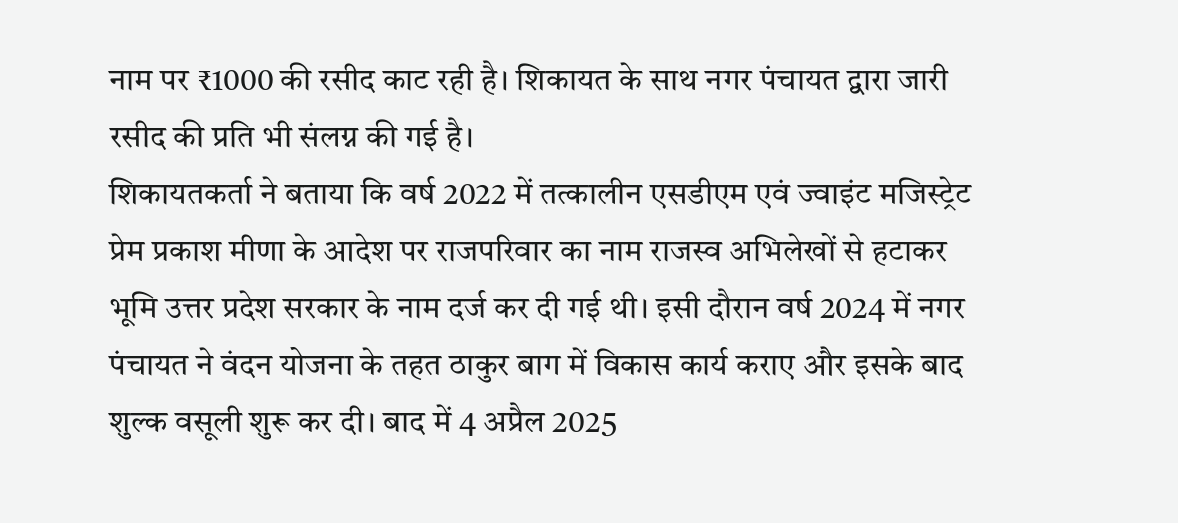नाम पर ₹1000 की रसीद काट रही है। शिकायत के साथ नगर पंचायत द्वारा जारी रसीद की प्रति भी संलग्न की गई है।
शिकायतकर्ता ने बताया कि वर्ष 2022 में तत्कालीन एसडीएम एवं ज्वाइंट मजिस्ट्रेट प्रेम प्रकाश मीणा के आदेश पर राजपरिवार का नाम राजस्व अभिलेखों से हटाकर भूमि उत्तर प्रदेश सरकार के नाम दर्ज कर दी गई थी। इसी दौरान वर्ष 2024 में नगर पंचायत ने वंदन योजना के तहत ठाकुर बाग में विकास कार्य कराए और इसके बाद शुल्क वसूली शुरू कर दी। बाद में 4 अप्रैल 2025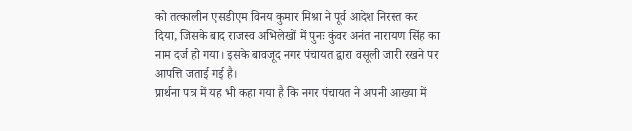को तत्कालीन एसडीएम विनय कुमार मिश्रा ने पूर्व आदेश निरस्त कर दिया, जिसके बाद राजस्व अभिलेखों में पुनः कुंवर अनंत नारायण सिंह का नाम दर्ज हो गया। इसके बावजूद नगर पंचायत द्वारा वसूली जारी रखने पर आपत्ति जताई गई है।
प्रार्थना पत्र में यह भी कहा गया है कि नगर पंचायत ने अपनी आख्या में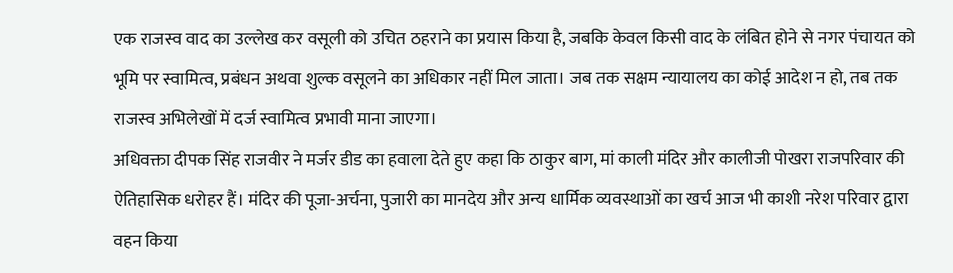एक राजस्व वाद का उल्लेख कर वसूली को उचित ठहराने का प्रयास किया है, जबकि केवल किसी वाद के लंबित होने से नगर पंचायत को भूमि पर स्वामित्व, प्रबंधन अथवा शुल्क वसूलने का अधिकार नहीं मिल जाता। जब तक सक्षम न्यायालय का कोई आदेश न हो, तब तक राजस्व अभिलेखों में दर्ज स्वामित्व प्रभावी माना जाएगा।
अधिवक्ता दीपक सिंह राजवीर ने मर्जर डीड का हवाला देते हुए कहा कि ठाकुर बाग, मां काली मंदिर और कालीजी पोखरा राजपरिवार की ऐतिहासिक धरोहर हैं। मंदिर की पूजा-अर्चना, पुजारी का मानदेय और अन्य धार्मिक व्यवस्थाओं का खर्च आज भी काशी नरेश परिवार द्वारा वहन किया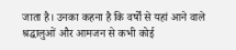जाता है। उनका कहना है कि वर्षों से यहां आने वाले श्रद्धालुओं और आमजन से कभी कोई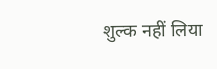शुल्क नहीं लिया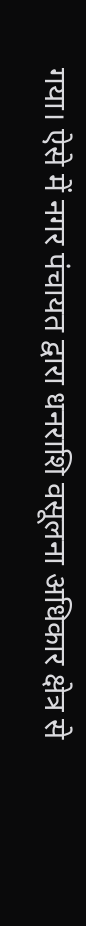गया। ऐसे में नगर पंचायत द्वारा धनराशि वसूलना अधिकार क्षेत्र से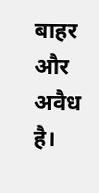बाहर और अवैध है।